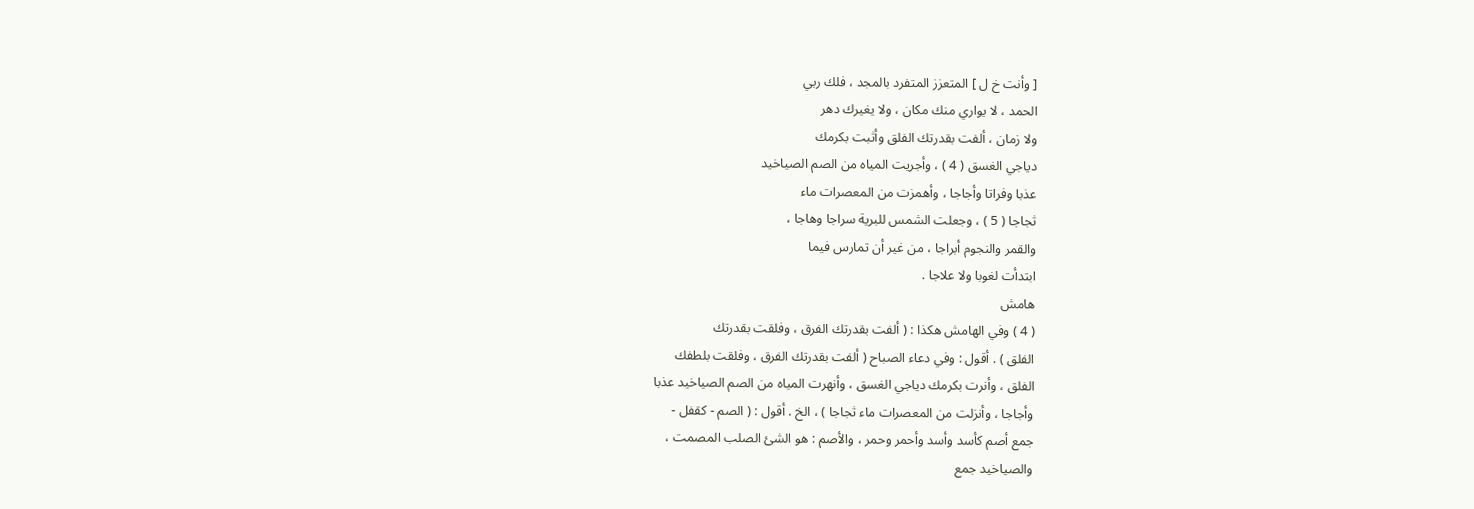[ وأنت خ ل ] المتعزز المتفرد بالمجد ، فلك ربي
الحمد ، لا يواري منك مكان ، ولا يغيرك دهر
ولا زمان ، ألفت بقدرتك الفلق وأثبت بكرمك
دياجي الغسق ( 4 ) ، وأجريت المياه من الصم الصياخيد
عذبا وفراتا وأجاجا ، وأهمزت من المعصرات ماء
ثجاجا ( 5 ) ، وجعلت الشمس للبرية سراجا وهاجا ،
والقمر والنجوم أبراجا ، من غير أن تمارس فيما
ابتدأت لغوبا ولا علاجا .
هامش
( 4 ) وفي الهامش هكذا : ( ألفت بقدرتك الفرق ، وفلقت بقدرتك
الفلق ) . أقول : وفي دعاء الصباح ( ألفت بقدرتك الفرق ، وفلقت بلطفك
الفلق ، وأنرت بكرمك دياجي الغسق ، وأنهرت المياه من الصم الصياخيد عذبا
وأجاجا ، وأنزلت من المعصرات ماء ثجاجا ) ، الخ . أقول : ( الصم - كقفل -
جمع أصم كأسد وأسد وأحمر وحمر ، والأصم : هو الشئ الصلب المصمت ،
والصياخيد جمع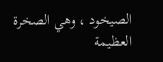الصيخود ، وهي الصخرة العظيمة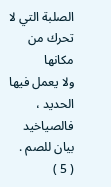الصلبة التي لا تحرك من مكانها
ولا يعمل فيها الحديد ، فالصياخيد بيان للصم .
( 5 )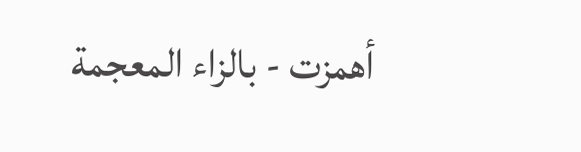أهمزت - بالزاء المعجمة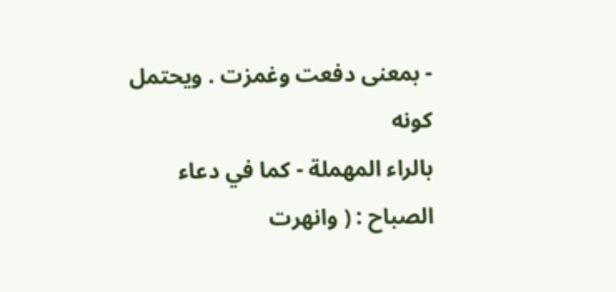- بمعنى دفعت وغمزت . ويحتمل كونه
بالراء المهملة - كما في دعاء الصباح : ( وانهرت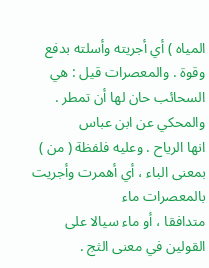المياه ) أي أجريته وأسلته بدفع
وقوة . والمعصرات قيل : هي السحائب حان لها أن تمطر . والمحكي عن ابن عباس
انها الرياح . وعليه فلفظة ( من ) بمعنى الباء ، أي أهمرت وأجريت بالمعصرات ماء
متدافقا ، أو ماء سيالا على القولين في معنى الثج .